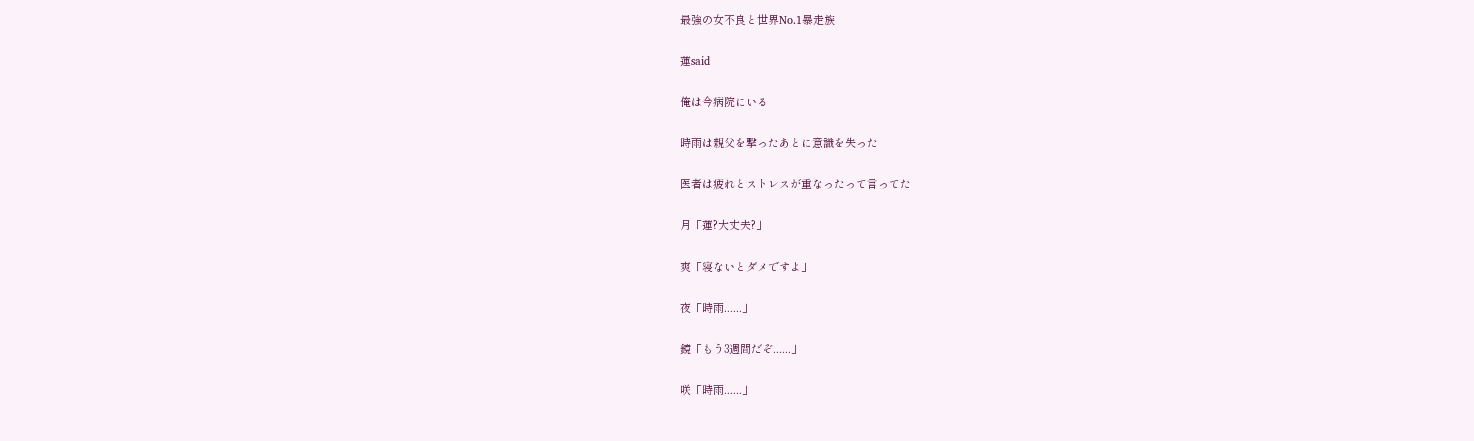最強の女不良と世界No.1暴走族

蓮said

俺は今病院にいる

時雨は親父を撃ったあとに意識を失った

医者は疲れとストレスが重なったって言ってた

月「蓮?大丈夫?」

爽「寝ないとダメですよ」

夜「時雨......」

鏡「もう3週間だぞ......」

咲「時雨......」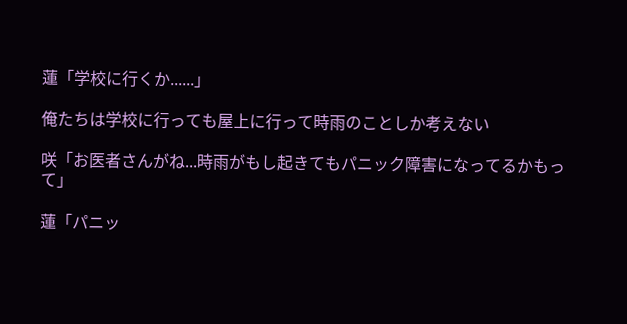蓮「学校に行くか......」

俺たちは学校に行っても屋上に行って時雨のことしか考えない

咲「お医者さんがね...時雨がもし起きてもパニック障害になってるかもって」

蓮「パニッ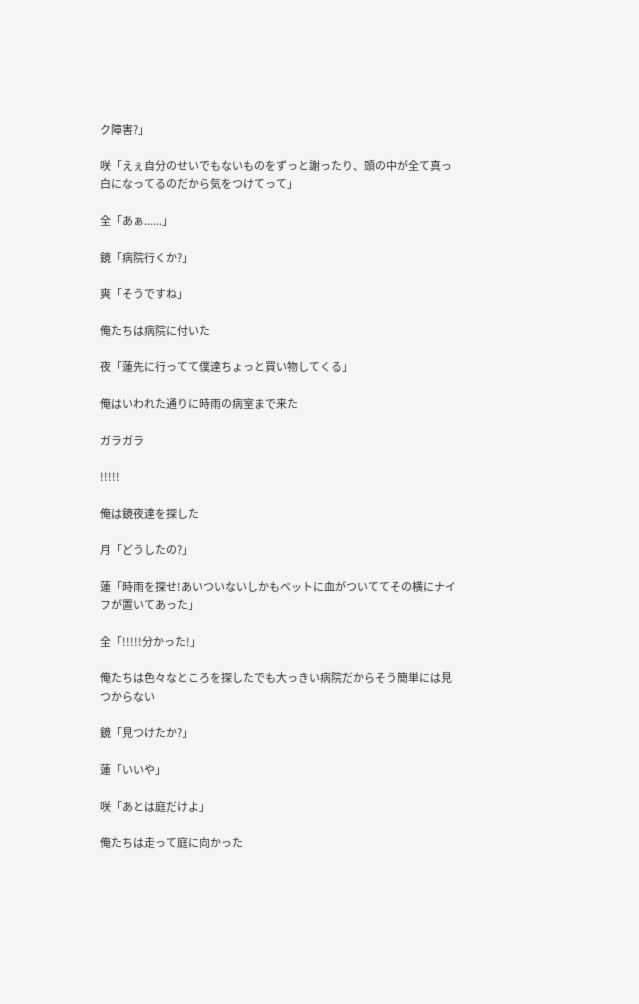ク障害?」

咲「えぇ自分のせいでもないものをずっと謝ったり、頭の中が全て真っ白になってるのだから気をつけてって」

全「あぁ......」

鏡「病院行くか?」

爽「そうですね」

俺たちは病院に付いた

夜「蓮先に行ってて僕達ちょっと買い物してくる」

俺はいわれた通りに時雨の病室まで来た

ガラガラ

!!!!!

俺は鏡夜達を探した

月「どうしたの?」

蓮「時雨を探せ!あいついないしかもベットに血がついててその横にナイフが置いてあった」

全「!!!!!分かった!」

俺たちは色々なところを探したでも大っきい病院だからそう簡単には見つからない

鏡「見つけたか?」

蓮「いいや」

咲「あとは庭だけよ」

俺たちは走って庭に向かった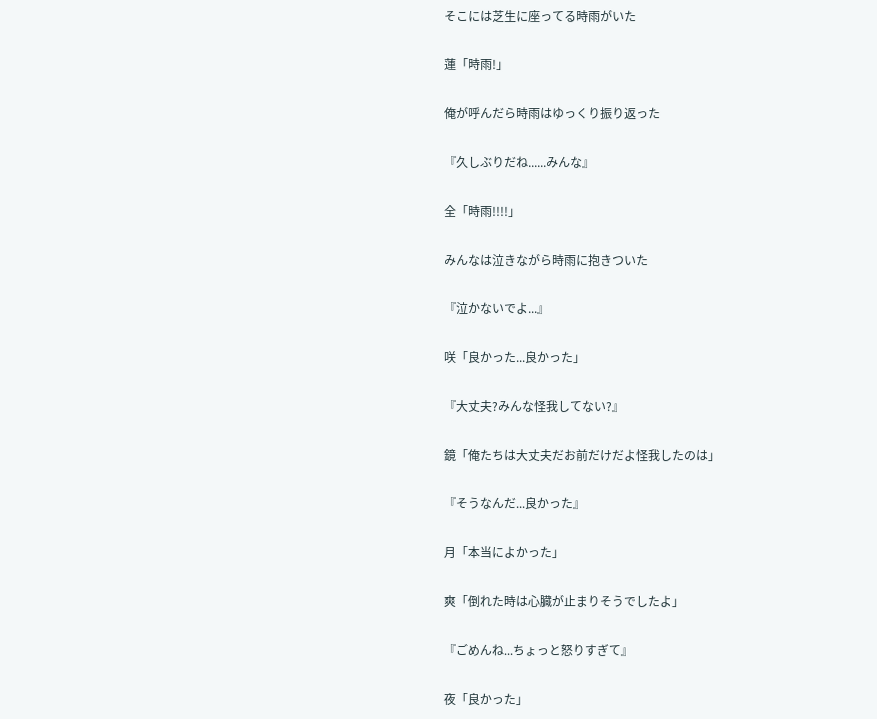そこには芝生に座ってる時雨がいた

蓮「時雨!」

俺が呼んだら時雨はゆっくり振り返った

『久しぶりだね......みんな』

全「時雨!!!!」

みんなは泣きながら時雨に抱きついた

『泣かないでよ...』

咲「良かった...良かった」

『大丈夫?みんな怪我してない?』

鏡「俺たちは大丈夫だお前だけだよ怪我したのは」

『そうなんだ...良かった』

月「本当によかった」

爽「倒れた時は心臓が止まりそうでしたよ」

『ごめんね...ちょっと怒りすぎて』

夜「良かった」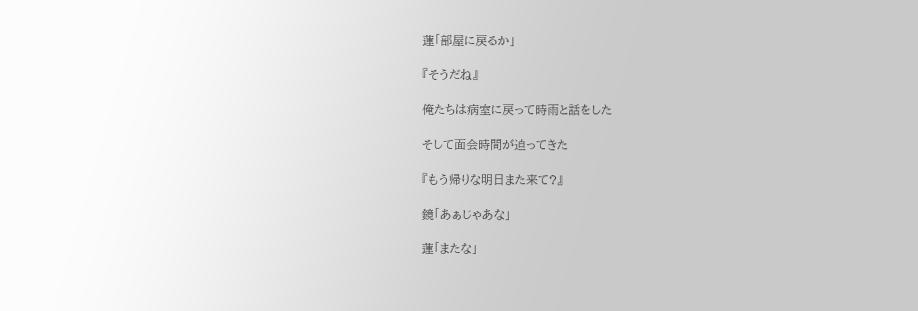蓮「部屋に戻るか」

『そうだね』

俺たちは病室に戻って時雨と話をした

そして面会時間が迫ってきた

『もう帰りな明日また来て?』

鏡「あぁじゃあな」

蓮「またな」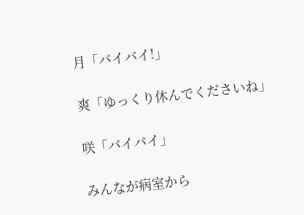月「バイバイ!」

爽「ゆっくり休んでくださいね」

咲「バイバイ」

みんなが病室から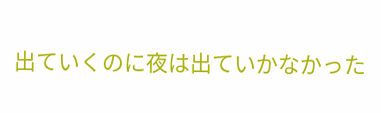出ていくのに夜は出ていかなかった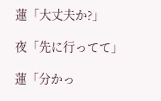蓮「大丈夫か?」

夜「先に行ってて」

蓮「分かっ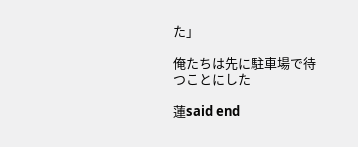た」

俺たちは先に駐車場で待つことにした

蓮said end